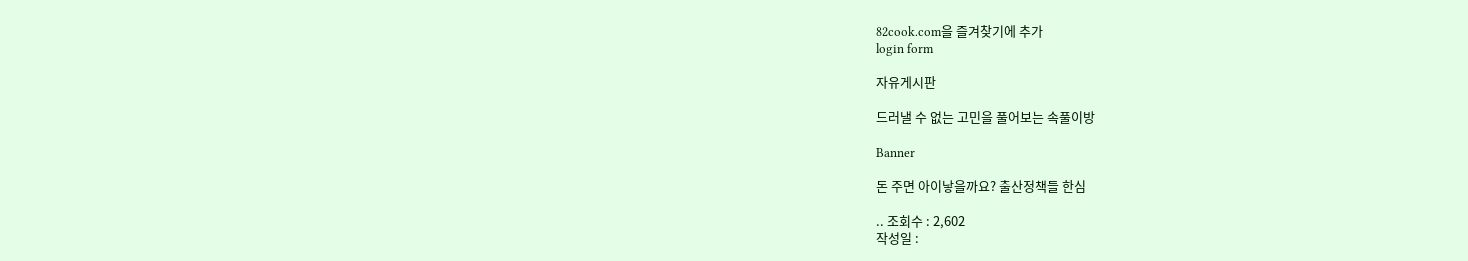82cook.com을 즐겨찾기에 추가
login form

자유게시판

드러낼 수 없는 고민을 풀어보는 속풀이방

Banner

돈 주면 아이낳을까요? 출산정책들 한심

.. 조회수 : 2,602
작성일 :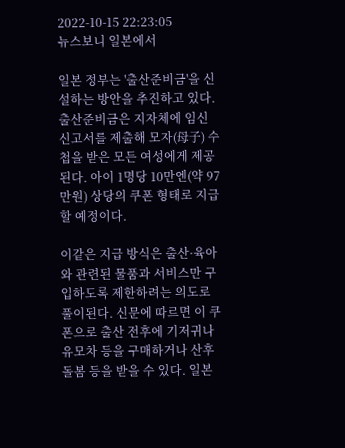2022-10-15 22:23:05
뉴스보니 일본에서

일본 정부는 '출산준비금'을 신설하는 방안을 추진하고 있다. 출산준비금은 지자체에 임신 신고서를 제출해 모자(母子) 수첩을 받은 모든 여성에게 제공된다. 아이 1명당 10만엔(약 97만원) 상당의 쿠폰 형태로 지급할 예정이다.

이같은 지급 방식은 출산·육아와 관련된 물품과 서비스만 구입하도록 제한하려는 의도로 풀이된다. 신문에 따르면 이 쿠폰으로 출산 전후에 기저귀나 유모차 등을 구매하거나 산후 돌봄 등을 받을 수 있다. 일본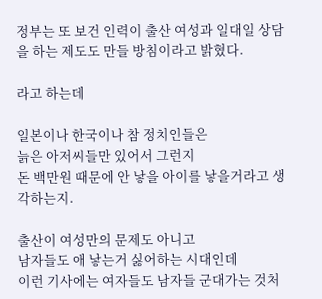정부는 또 보건 인력이 출산 여성과 일대일 상담을 하는 제도도 만들 방침이라고 밝혔다.

라고 하는데

일본이나 한국이나 참 정치인들은
늙은 아저씨들만 있어서 그런지
돈 백만원 때문에 안 낳을 아이를 낳을거라고 생각하는지.

출산이 여성만의 문제도 아니고
남자들도 애 낳는거 싫어하는 시대인데
이런 기사에는 여자들도 남자들 군대가는 것처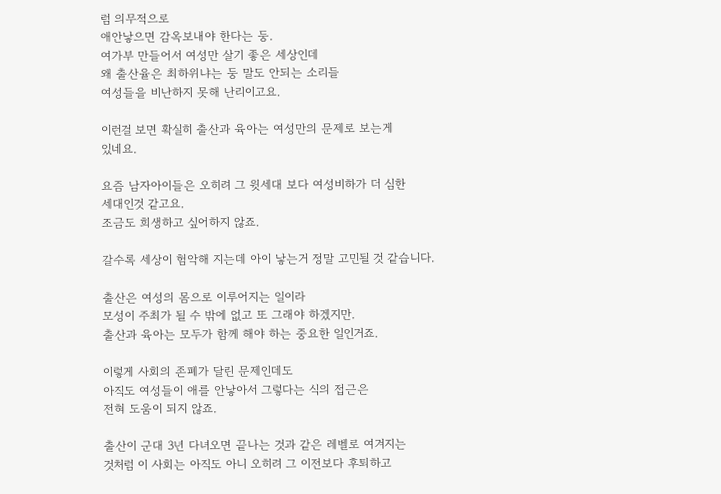럼 의무적으로
애안낳으면 감옥보내야 한다는 둥.
여가부 만들어서 여성만 살기 좋은 세상인데
왜 출산율은 최하위냐는 둥 말도 안되는 소리들
여성들을 비난하지 못해 난리이고요.

이런걸 보면 확실히 출산과 육아는 여성만의 문제로 보는게
있네요.

요즘 남자아이들은 오히려 그 윗세대 보다 여성비하가 더 심한
세대인것 같고요.
조금도 희생하고 싶어하지 않죠.

갈수록 세상이 험악해 지는데 아이 낳는거 정말 고민될 것 같습니다.

출산은 여성의 몸으로 이루어지는 일이라
모성이 주최가 될 수 밖에 없고 또 그래야 하겠지만.
출산과 육아는 모두가 함께 해야 하는 중요한 일인거죠.

이렇게 사회의 존폐가 달린 문제인데도
아직도 여성들이 애를 안낳아서 그렇다는 식의 접근은
전혀 도움이 되지 않죠.

출산이 군대 3년 다녀오면 끝나는 것과 같은 레벨로 여겨지는
것처럼 이 사회는 아직도 아니 오히려 그 이전보다 후퇴하고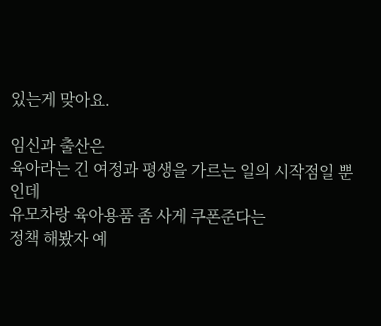있는게 맞아요.

임신과 출산은
육아라는 긴 여정과 평생을 가르는 일의 시작점일 뿐인데
유모차랑 육아용품 좀 사게 쿠폰준다는
정책 해봤자 예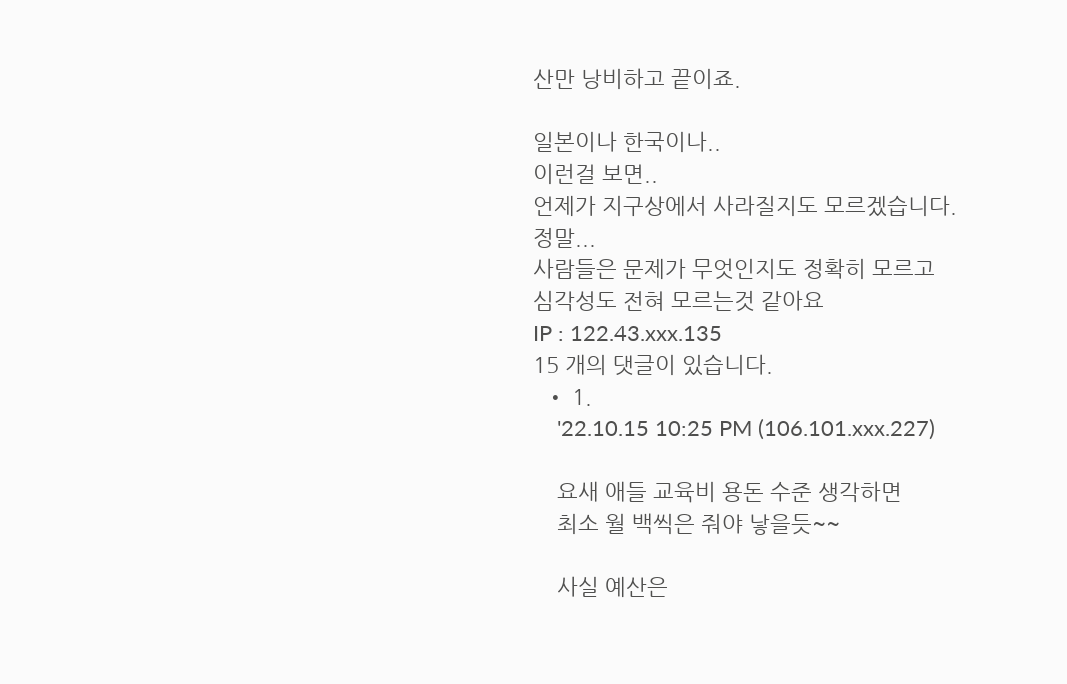산만 낭비하고 끝이죠.

일본이나 한국이나..
이런걸 보면..
언제가 지구상에서 사라질지도 모르겠습니다. 정말...
사람들은 문제가 무엇인지도 정확히 모르고
심각성도 전혀 모르는것 같아요
IP : 122.43.xxx.135
15 개의 댓글이 있습니다.
  • 1.
    '22.10.15 10:25 PM (106.101.xxx.227)

    요새 애들 교육비 용돈 수준 생각하면
    최소 월 백씩은 줘야 낳을듯~~

    사실 예산은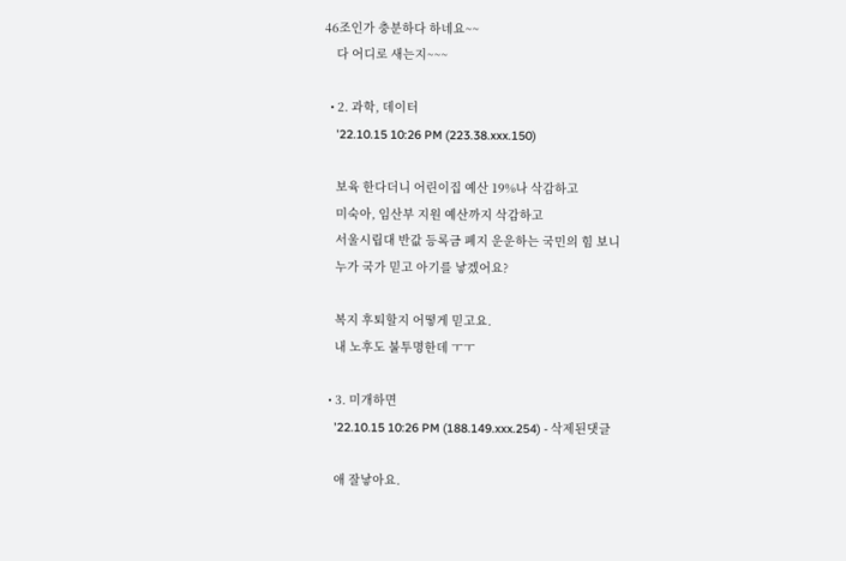46조인가 충분하다 하네요~~
    다 어디로 새는지~~~

  • 2. 과학, 데이터
    '22.10.15 10:26 PM (223.38.xxx.150)

    보육 한다더니 어린이집 예산 19%나 삭감하고
    미숙아, 임산부 지원 예산까지 삭감하고
    서울시립대 반값 등록금 폐지 운운하는 국민의 힘 보니
    누가 국가 믿고 아기를 낳겠어요?

    복지 후퇴할지 어떻게 믿고요.
    내 노후도 불투명한데 ㅜㅜ

  • 3. 미개하면
    '22.10.15 10:26 PM (188.149.xxx.254) - 삭제된댓글

    애 잘낳아요.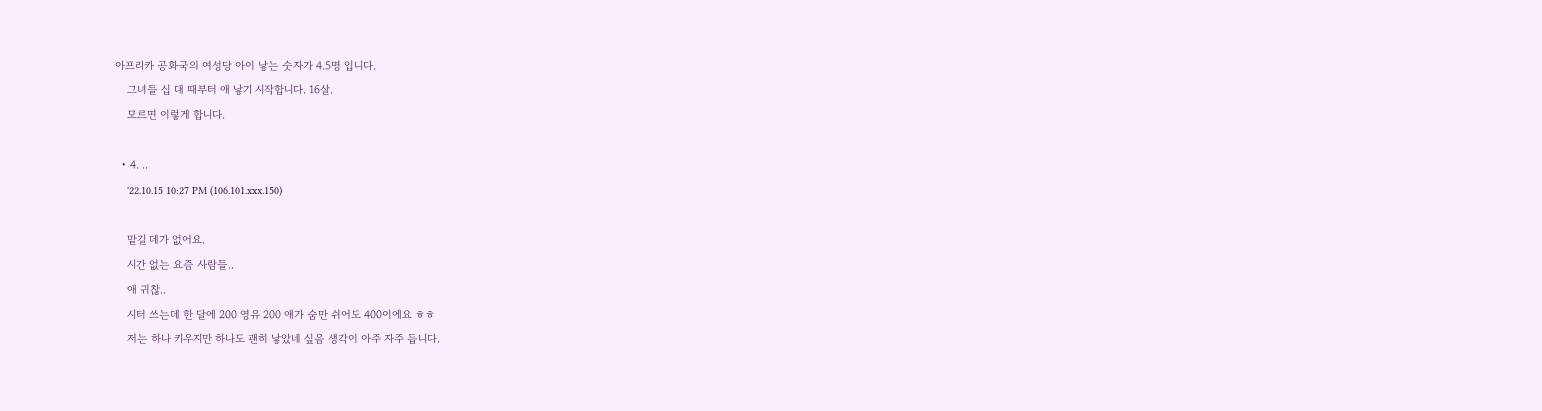아프리카 공화국의 여성당 아이 낳는 숫자가 4.5명 입니다.
    그녀들 십 대 때부터 애 낳기 시작합니다. 16살.
    모르면 이렇게 합니다.

  • 4. ..
    '22.10.15 10:27 PM (106.101.xxx.150)

    맡길 데가 없어요.
    시간 없는 요즘 사람들..
    애 귀찮..
    시터 쓰는데 한 달에 200 영유 200 애가 숨만 쉬어도 400이에요 ㅎㅎ
    저는 하나 키우지만 하나도 괜히 낳았네 싶음 생각이 아주 자주 듭니다.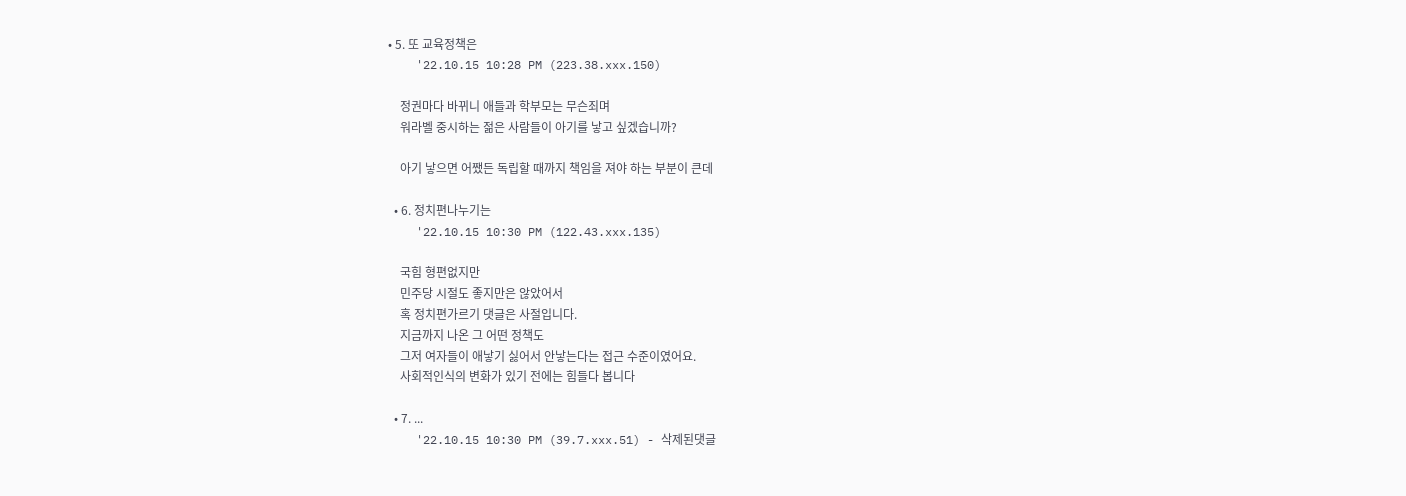• 5. 또 교육정책은
    '22.10.15 10:28 PM (223.38.xxx.150)

    정권마다 바뀌니 애들과 학부모는 무슨죄며
    워라벨 중시하는 젊은 사람들이 아기를 낳고 싶겠습니까?

    아기 낳으면 어쨌든 독립할 때까지 책임을 져야 하는 부분이 큰데

  • 6. 정치편나누기는
    '22.10.15 10:30 PM (122.43.xxx.135)

    국힘 형편없지만
    민주당 시절도 좋지만은 않았어서
    혹 정치편가르기 댓글은 사절입니다.
    지금까지 나온 그 어떤 정책도
    그저 여자들이 애낳기 싫어서 안낳는다는 접근 수준이였어요.
    사회적인식의 변화가 있기 전에는 힘들다 봅니다

  • 7. ...
    '22.10.15 10:30 PM (39.7.xxx.51) - 삭제된댓글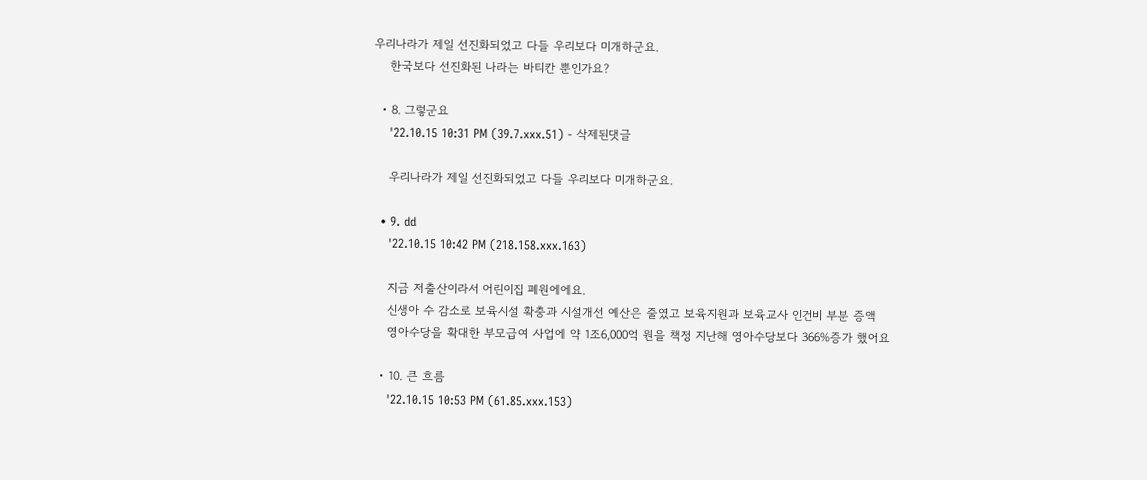우리나라가 제일 선진화되었고 다들 우리보다 미개하군요.
    한국보다 선진화된 나라는 바티칸 뿐인가요?

  • 8. 그렇군요
    '22.10.15 10:31 PM (39.7.xxx.51) - 삭제된댓글

    우리나라가 제일 선진화되었고 다들 우리보다 미개하군요.

  • 9. dd
    '22.10.15 10:42 PM (218.158.xxx.163)

    지금 저출산이라서 어린이집 폐원에에요.
    신생아 수 감소로 보육시설 확충과 시설개선 예산은 줄였고 보육지원과 보육교사 인건비 부분 증액
    영아수당을 확대한 부모급여 사업에 약 1조6,000억 원을 책정 지난해 영아수당보다 366%증가 했어요

  • 10. 큰 흐름
    '22.10.15 10:53 PM (61.85.xxx.153)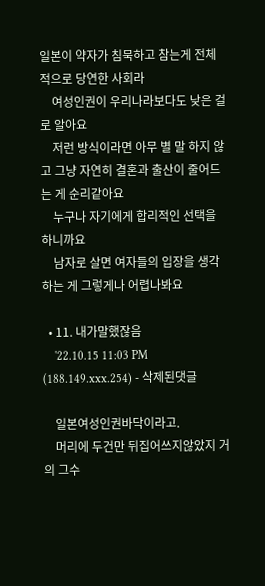일본이 약자가 침묵하고 참는게 전체적으로 당연한 사회라
    여성인권이 우리나라보다도 낮은 걸로 알아요
    저런 방식이라면 아무 별 말 하지 않고 그냥 자연히 결혼과 출산이 줄어드는 게 순리같아요
    누구나 자기에게 합리적인 선택을 하니까요
    남자로 살면 여자들의 입장을 생각하는 게 그렇게나 어렵나봐요

  • 11. 내가말했잖음
    '22.10.15 11:03 PM (188.149.xxx.254) - 삭제된댓글

    일본여성인권바닥이라고.
    머리에 두건만 뒤집어쓰지않았지 거의 그수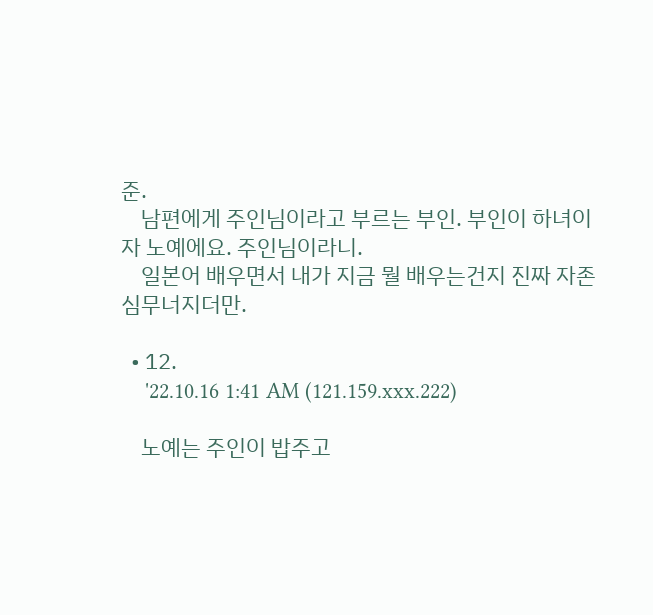준.
    남편에게 주인님이라고 부르는 부인. 부인이 하녀이자 노예에요. 주인님이라니.
    일본어 배우면서 내가 지금 뭘 배우는건지 진짜 자존심무너지더만.

  • 12.
    '22.10.16 1:41 AM (121.159.xxx.222)

    노예는 주인이 밥주고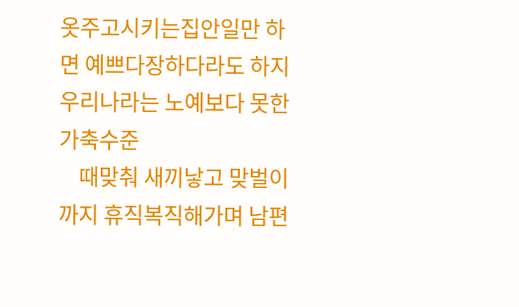옷주고시키는집안일만 하면 예쁘다장하다라도 하지 우리나라는 노예보다 못한 가축수준
    때맞춰 새끼낳고 맞벌이까지 휴직복직해가며 남편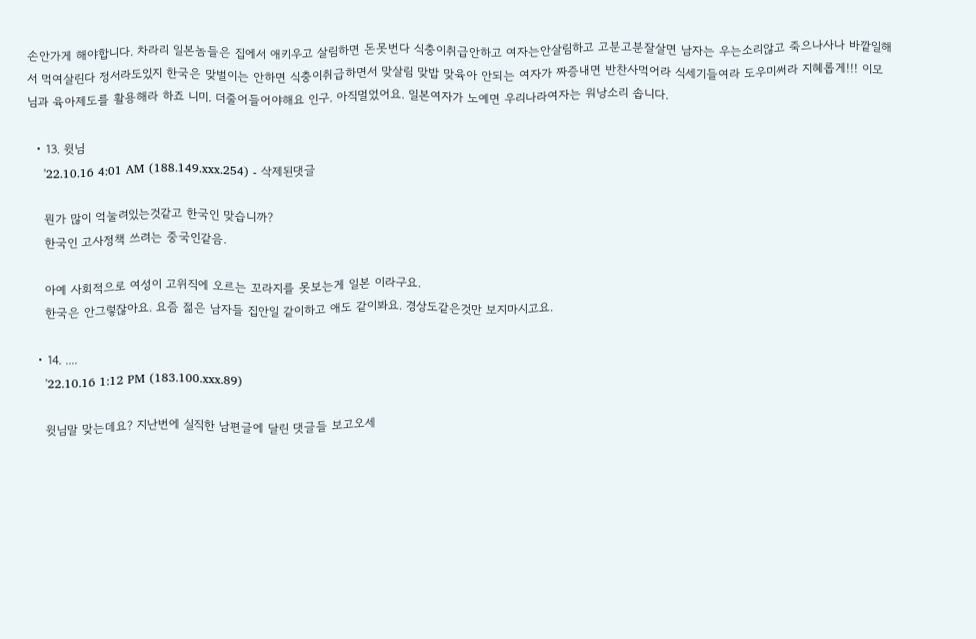손안가게 해야합니다. 차라리 일본놈들은 집에서 애키우고 살림하면 돈못번다 식충이취급안하고 여자는안살림하고 고분고분잘살면 남자는 우는소리않고 죽으나사나 바깥일해서 먹여살린다 정서라도있지 한국은 맞벌이는 안하면 식충이취급하면서 맞살림 맞밥 맞육아 안되는 여자가 짜증내면 반찬사먹어라 식세기들여라 도우미써라 지혜롭게!!! 이모님과 육아제도를 활용해라 하죠 니미. 더줄어들어야해요 인구. 아직멀었어요. 일본여자가 노예면 우리나라여자는 워낭소리 솝니다.

  • 13. 윗님
    '22.10.16 4:01 AM (188.149.xxx.254) - 삭제된댓글

    뭔가 많이 억눌려있는것같고 한국인 맞습니까?
    한국인 고사정책 쓰려는 중국인같음.

    아예 사회적으로 여성이 고위직에 오르는 꼬라지를 못보는게 일본 이라구요.
    한국은 안그렇잖아요. 요즘 젊은 남자들 집안일 같이하고 애도 같이봐요. 경상도같은것만 보지마시고요.

  • 14. ....
    '22.10.16 1:12 PM (183.100.xxx.89)

    윗님말 맞는데요? 지난번에 실직한 남편글에 달린 댓글들 보고오세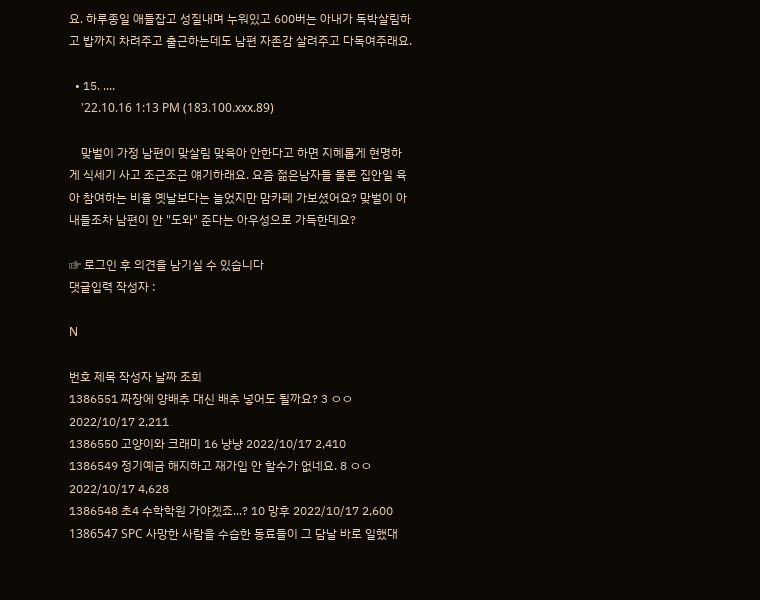요. 하루종일 애들잡고 성질내며 누워있고 600버는 아내가 독박살림하고 밥까지 차려주고 출근하는데도 남편 자존감 살려주고 다독여주래요.

  • 15. ....
    '22.10.16 1:13 PM (183.100.xxx.89)

    맞벌이 가정 남편이 맞살림 맞육아 안한다고 하면 지혜롭게 현명하게 식세기 사고 조근조근 얘기하래요. 요즘 젊은남자들 물론 집안일 육아 참여하는 비율 옛날보다는 늘었지만 맘카페 가보셨어요? 맞벌이 아내들조차 남편이 안 "도와" 준다는 아우성으로 가득한데요?

☞ 로그인 후 의견을 남기실 수 있습니다
댓글입력 작성자 :

N

번호 제목 작성자 날짜 조회
1386551 짜장에 양배추 대신 배추 넣어도 될까요? 3 ㅇㅇ 2022/10/17 2,211
1386550 고양이와 크래미 16 냥냥 2022/10/17 2,410
1386549 정기예금 해지하고 재가입 안 할수가 없네요. 8 ㅇㅇ 2022/10/17 4,628
1386548 초4 수학학원 가야겠죠...? 10 망후 2022/10/17 2,600
1386547 SPC 사망한 사람을 수습한 동료들이 그 담날 바로 일했대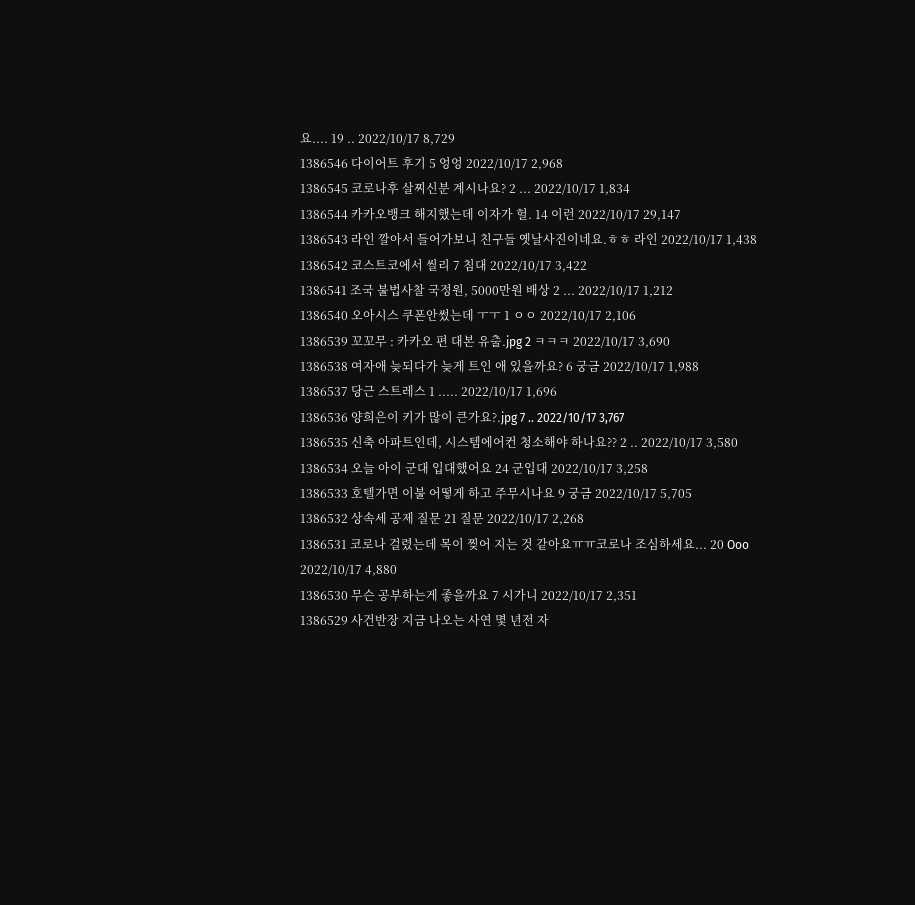요.... 19 .. 2022/10/17 8,729
1386546 다이어트 후기 5 엉엉 2022/10/17 2,968
1386545 코로나후 살찌신분 계시나요? 2 ... 2022/10/17 1,834
1386544 카카오뱅크 해지했는데 이자가 헐. 14 이런 2022/10/17 29,147
1386543 라인 깔아서 들어가보니 친구들 옛날사진이네요.ㅎㅎ 라인 2022/10/17 1,438
1386542 코스트코에서 씰리 7 침대 2022/10/17 3,422
1386541 조국 불법사찰 국정원, 5000만원 배상 2 ... 2022/10/17 1,212
1386540 오아시스 쿠폰안썼는데 ㅜㅜ 1 ㅇㅇ 2022/10/17 2,106
1386539 꼬꼬무 : 카카오 편 대본 유출.jpg 2 ㅋㅋㅋ 2022/10/17 3,690
1386538 여자애 늦되다가 늦게 트인 애 있을까요? 6 궁금 2022/10/17 1,988
1386537 당근 스트레스 1 ..... 2022/10/17 1,696
1386536 양희은이 키가 많이 큰가요?.jpg 7 .. 2022/10/17 3,767
1386535 신축 아파트인데, 시스템에어컨 청소해야 하나요?? 2 .. 2022/10/17 3,580
1386534 오늘 아이 군대 입대했어요 24 군입대 2022/10/17 3,258
1386533 호텔가면 이불 어떻게 하고 주무시나요 9 궁금 2022/10/17 5,705
1386532 상속세 공제 질문 21 질문 2022/10/17 2,268
1386531 코로나 걸렸는데 목이 찢어 지는 것 같아요ㅠㅠ코로나 조심하세요... 20 Ooo 2022/10/17 4,880
1386530 무슨 공부하는게 좋을까요 7 시가니 2022/10/17 2,351
1386529 사건반장 지금 나오는 사연 몇 년전 자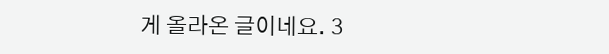게 올라온 글이네요. 3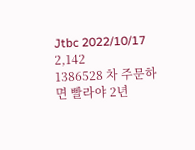Jtbc 2022/10/17 2,142
1386528 차 주문하면 빨라야 2년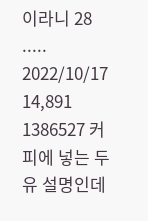이라니 28 ..... 2022/10/17 14,891
1386527 커피에 넣는 두유 설명인데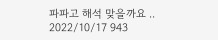파파고 해석 맞을까요 .. 2022/10/17 943